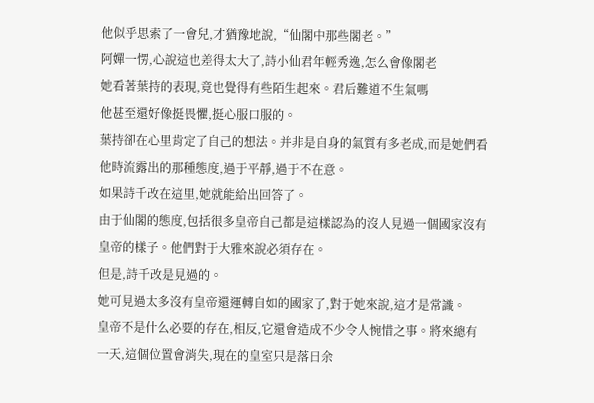他似乎思索了一會兒,才猶豫地說,“仙閣中那些閣老。”
阿嬋一愣,心說這也差得太大了,詩小仙君年輕秀逸,怎么會像閣老
她看著葉持的表現,竟也覺得有些陌生起來。君后難道不生氣嗎
他甚至還好像挺畏懼,挺心服口服的。
葉持卻在心里肯定了自己的想法。并非是自身的氣質有多老成,而是她們看他時流露出的那種態度,過于平靜,過于不在意。
如果詩千改在這里,她就能給出回答了。
由于仙閣的態度,包括很多皇帝自己都是這樣認為的沒人見過一個國家沒有皇帝的樣子。他們對于大雅來說必須存在。
但是,詩千改是見過的。
她可見過太多沒有皇帝還運轉自如的國家了,對于她來說,這才是常識。
皇帝不是什么必要的存在,相反,它還會造成不少令人惋惜之事。將來總有一天,這個位置會消失,現在的皇室只是落日余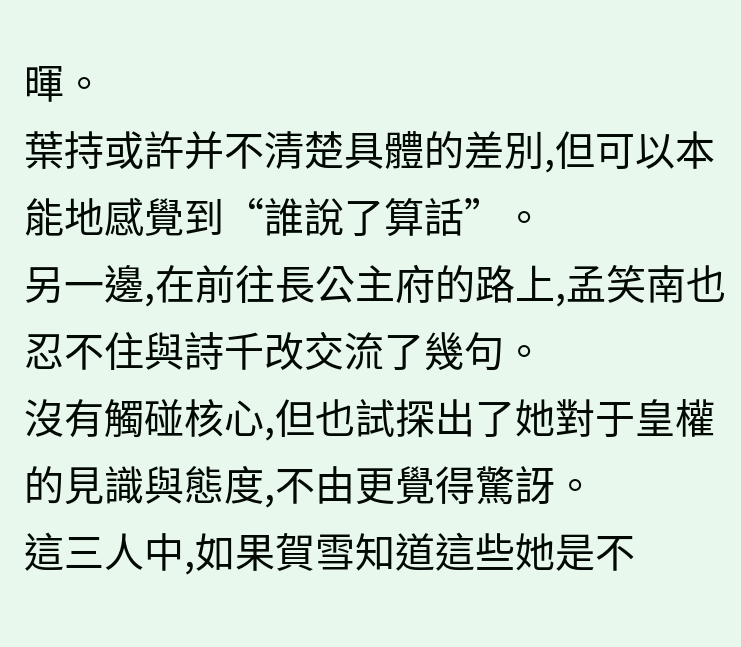暉。
葉持或許并不清楚具體的差別,但可以本能地感覺到“誰說了算話”。
另一邊,在前往長公主府的路上,孟笑南也忍不住與詩千改交流了幾句。
沒有觸碰核心,但也試探出了她對于皇權的見識與態度,不由更覺得驚訝。
這三人中,如果賀雪知道這些她是不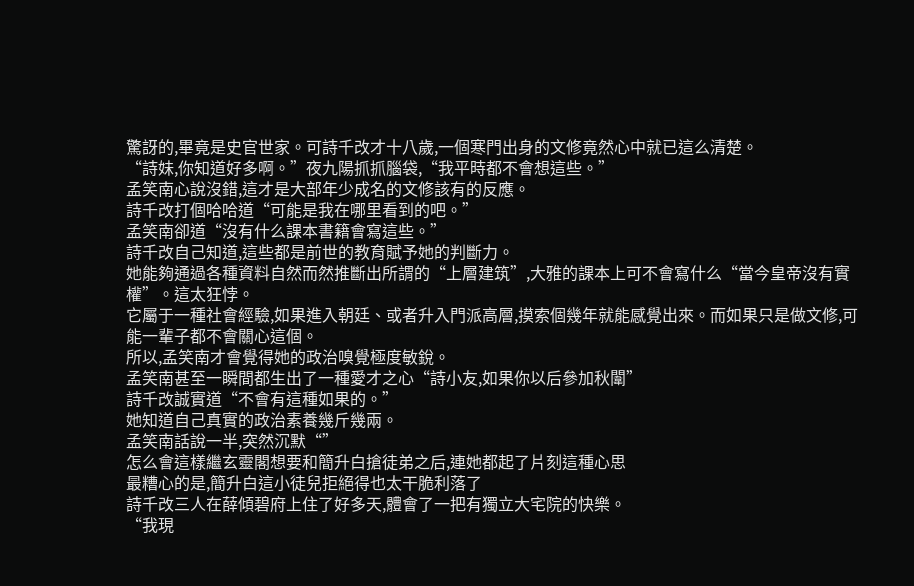驚訝的,畢竟是史官世家。可詩千改才十八歲,一個寒門出身的文修竟然心中就已這么清楚。
“詩妹,你知道好多啊。”夜九陽抓抓腦袋,“我平時都不會想這些。”
孟笑南心說沒錯,這才是大部年少成名的文修該有的反應。
詩千改打個哈哈道“可能是我在哪里看到的吧。”
孟笑南卻道“沒有什么課本書籍會寫這些。”
詩千改自己知道,這些都是前世的教育賦予她的判斷力。
她能夠通過各種資料自然而然推斷出所謂的“上層建筑”,大雅的課本上可不會寫什么“當今皇帝沒有實權”。這太狂悖。
它屬于一種社會經驗,如果進入朝廷、或者升入門派高層,摸索個幾年就能感覺出來。而如果只是做文修,可能一輩子都不會關心這個。
所以,孟笑南才會覺得她的政治嗅覺極度敏銳。
孟笑南甚至一瞬間都生出了一種愛才之心“詩小友,如果你以后參加秋闈”
詩千改誠實道“不會有這種如果的。”
她知道自己真實的政治素養幾斤幾兩。
孟笑南話說一半,突然沉默“”
怎么會這樣繼玄靈閣想要和簡升白搶徒弟之后,連她都起了片刻這種心思
最糟心的是,簡升白這小徒兒拒絕得也太干脆利落了
詩千改三人在薛傾碧府上住了好多天,體會了一把有獨立大宅院的快樂。
“我現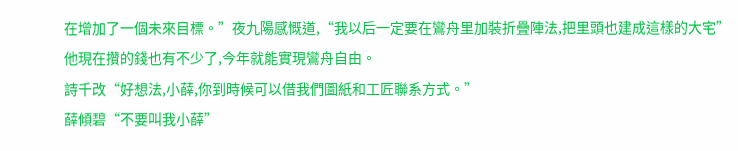在增加了一個未來目標。”夜九陽感慨道,“我以后一定要在鸞舟里加裝折疊陣法,把里頭也建成這樣的大宅”
他現在攢的錢也有不少了,今年就能實現鸞舟自由。
詩千改“好想法,小薛,你到時候可以借我們圖紙和工匠聯系方式。”
薛傾碧“不要叫我小薛”